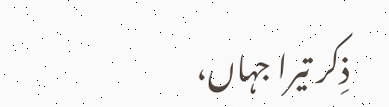ذِکر تیرا جہاں،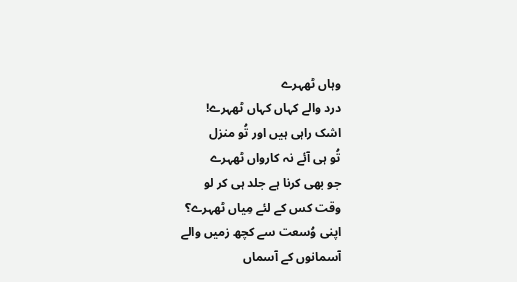وہاں ٹھہرے
درد والے کہاں کہاں ٹھہرے!
اشک راہی ہیں اور تُو منزل
تُو ہی آئے نہ کارواں ٹھہرے
جو بھی کرنا ہے جلد ہی کر لو
وقت کس کے لئے مِیاں ٹھہرے؟
اپنی وُسعت سے کچھ زمیں والے
آسمانوں کے آسماں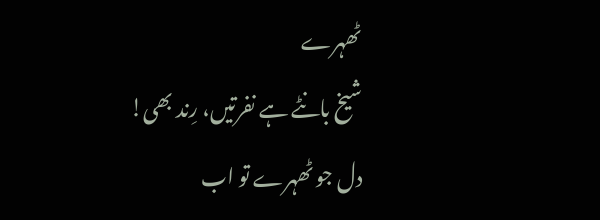ٹھہرے
شیخ بانٹے ہے نفرتیں، رِند بھی!
دل جو ٹھہرے تو اب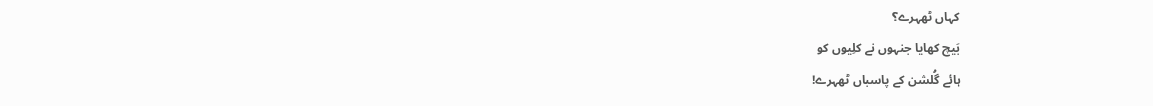کہاں ٹھہرے؟
بَیچ کھایا جنہوں نے کلِیوں کو
ہائے گُلشن کے پاسباں ٹھہرے!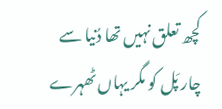کچھ تعلق نہیں تھا دُنیا سے
چار پَل کو مگر یہاں ٹھہرے